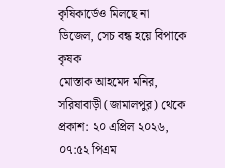কৃষিকার্ডেও মিলছে না ডিজেল, সেচ বন্ধ হয়ে বিপাকে কৃষক
মোস্তাক আহমেদ মনির, সরিষাবাড়ী (জামালপুর) থেকে
প্রকাশ: ২০ এপ্রিল ২০২৬, ০৭:৫২ পিএম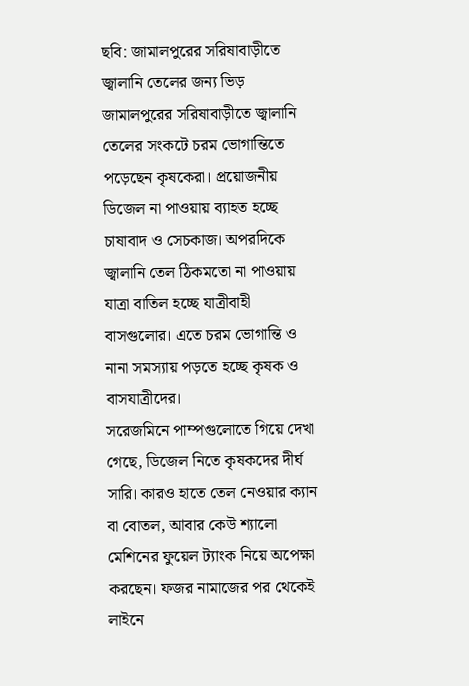ছবি: জামালপুরের সরিষাবাড়ীতে জ্বালানি তেলের জন্য ভিড়
জামালপুরের সরিষাবাড়ীতে জ্বালানি তেলের সংকটে চরম ভোগান্তিতে পড়েছেন কৃষকেরা। প্রয়োজনীয় ডিজেল না পাওয়ায় ব্যাহত হচ্ছে চাষাবাদ ও সেচকাজ। অপরদিকে জ্বালানি তেল ঠিকমতো না পাওয়ায় যাত্রা বাতিল হচ্ছে যাত্রীবাহী বাসগুলোর। এতে চরম ভোগান্তি ও নানা সমস্যায় পড়তে হচ্ছে কৃষক ও বাসযাত্রীদের।
সরেজমিনে পাম্পগুলোতে গিয়ে দেখা গেছে, ডিজেল নিতে কৃষকদের দীর্ঘ সারি। কারও হাতে তেল নেওয়ার ক্যান বা বোতল, আবার কেউ শ্যালো মেশিনের ফুয়েল ট্যাংক নিয়ে অপেক্ষা করছেন। ফজর নামাজের পর থেকেই লাইনে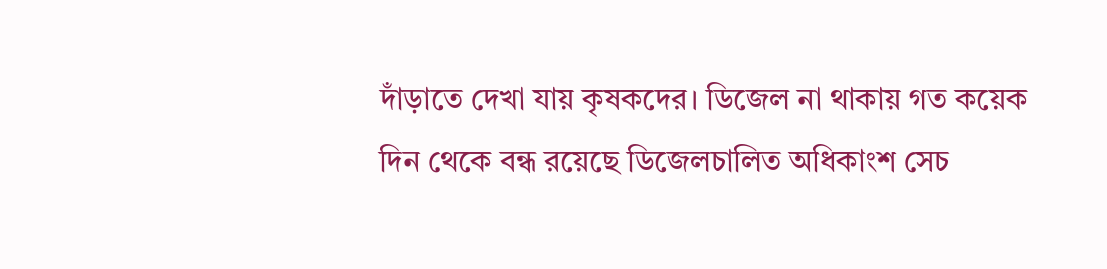দাঁড়াতে দেখা যায় কৃষকদের। ডিজেল না থাকায় গত কয়েক দিন থেকে বন্ধ রয়েছে ডিজেলচালিত অধিকাংশ সেচ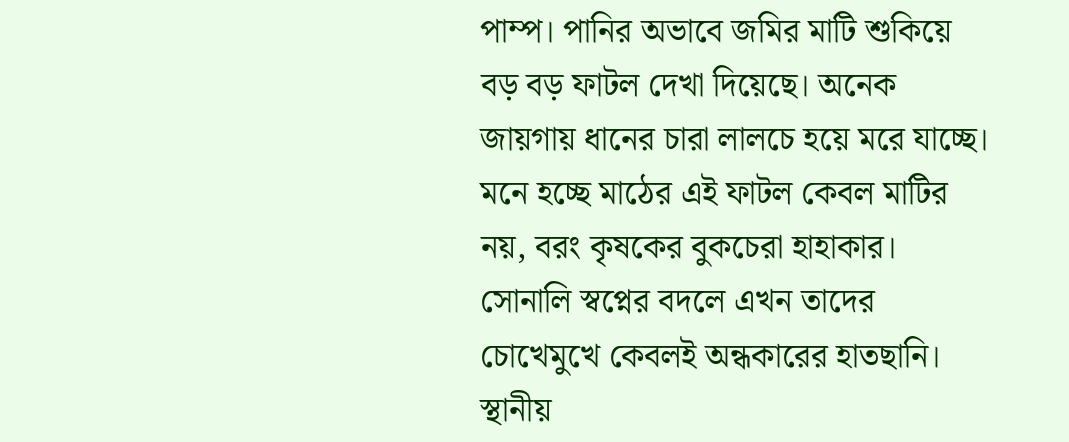পাম্প। পানির অভাবে জমির মাটি শুকিয়ে বড় বড় ফাটল দেখা দিয়েছে। অনেক জায়গায় ধানের চারা লালচে হয়ে মরে যাচ্ছে। মনে হচ্ছে মাঠের এই ফাটল কেবল মাটির নয়, বরং কৃষকের বুকচেরা হাহাকার। সোনালি স্বপ্নের বদলে এখন তাদের চোখেমুখে কেবলই অন্ধকারের হাতছানি।
স্থানীয়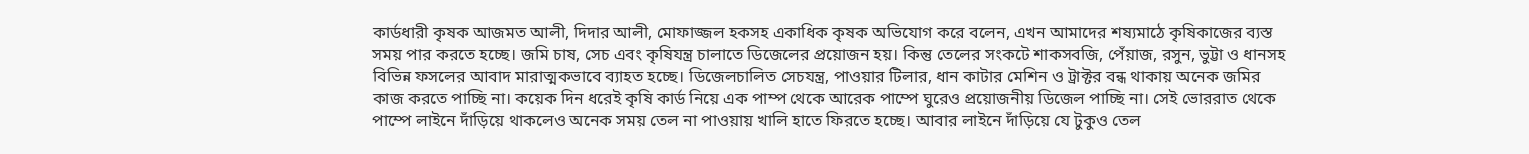কার্ডধারী কৃষক আজমত আলী, দিদার আলী, মোফাজ্জল হকসহ একাধিক কৃষক অভিযোগ করে বলেন, এখন আমাদের শষ্যমাঠে কৃষিকাজের ব্যস্ত সময় পার করতে হচ্ছে। জমি চাষ, সেচ এবং কৃষিযন্ত্র চালাতে ডিজেলের প্রয়োজন হয়। কিন্তু তেলের সংকটে শাকসবজি, পেঁয়াজ, রসুন, ভুট্টা ও ধানসহ বিভিন্ন ফসলের আবাদ মারাত্মকভাবে ব্যাহত হচ্ছে। ডিজেলচালিত সেচযন্ত্র, পাওয়ার টিলার, ধান কাটার মেশিন ও ট্রাক্টর বন্ধ থাকায় অনেক জমির কাজ করতে পাচ্ছি না। কয়েক দিন ধরেই কৃষি কার্ড নিয়ে এক পাম্প থেকে আরেক পাম্পে ঘুরেও প্রয়োজনীয় ডিজেল পাচ্ছি না। সেই ভোররাত থেকে পাম্পে লাইনে দাঁড়িয়ে থাকলেও অনেক সময় তেল না পাওয়ায় খালি হাতে ফিরতে হচ্ছে। আবার লাইনে দাঁড়িয়ে যে টুকুও তেল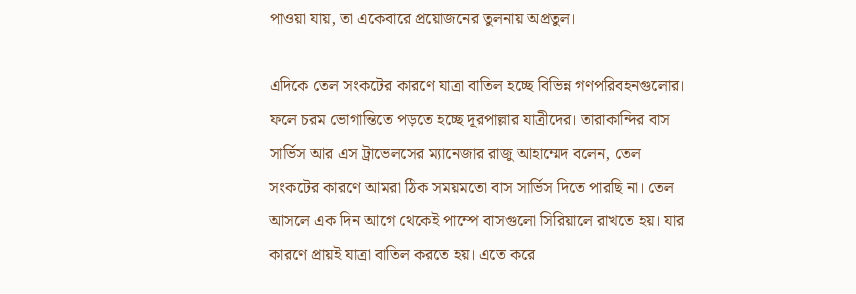পাওয়া যায়, তা একেবারে প্রয়োজনের তুলনায় অপ্রতুল।

এদিকে তেল সংকটের কারণে যাত্রা বাতিল হচ্ছে বিভিন্ন গণপরিবহনগুলোর। ফলে চরম ভোগান্তিতে পড়তে হচ্ছে দূরপাল্লার যাত্রীদের। তারাকান্দির বাস সার্ভিস আর এস ট্রাভেলসের ম্যানেজার রাজু আহাম্মেদ বলেন, তেল সংকটের কারণে আমরা ঠিক সময়মতো বাস সার্ভিস দিতে পারছি না। তেল আসলে এক দিন আগে থেকেই পাম্পে বাসগুলো সিরিয়ালে রাখতে হয়। যার কারণে প্রায়ই যাত্রা বাতিল করতে হয়। এতে করে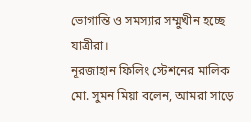ভোগান্তি ও সমস্যার সম্মুখীন হচ্ছে যাত্রীরা।
নূরজাহান ফিলিং স্টেশনের মালিক মো. সুমন মিয়া বলেন, আমরা সাড়ে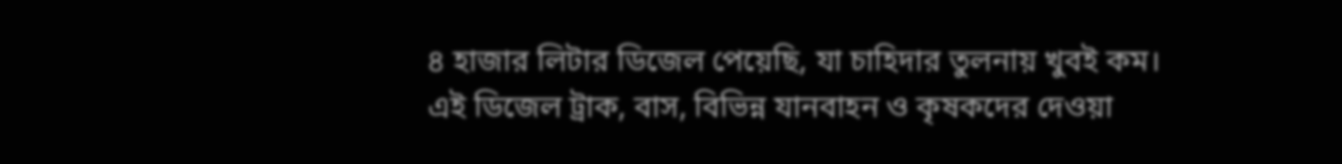৪ হাজার লিটার ডিজেল পেয়েছি, যা চাহিদার তুলনায় খুবই কম। এই ডিজেল ট্রাক, বাস, বিভিন্ন যানবাহন ও কৃষকদের দেওয়া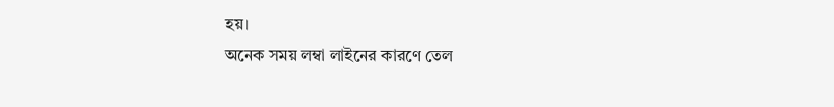হয়।
অনেক সময় লম্বা লাইনের কারণে তেল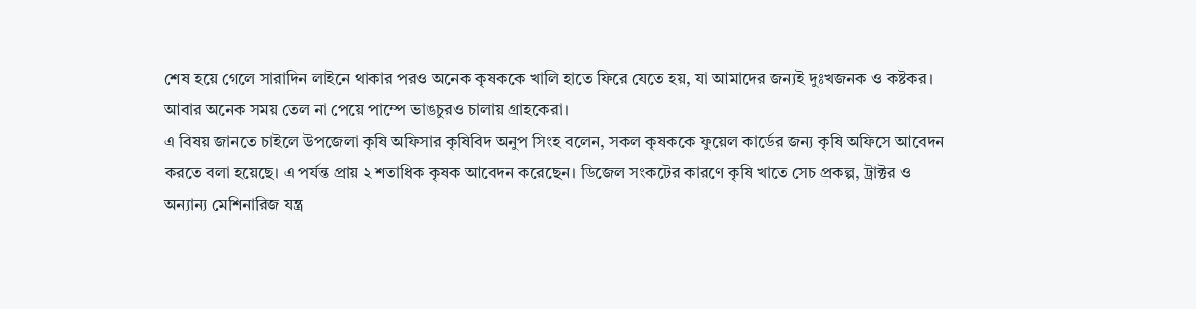শেষ হয়ে গেলে সারাদিন লাইনে থাকার পরও অনেক কৃষককে খালি হাতে ফিরে যেতে হয়, যা আমাদের জন্যই দুঃখজনক ও কষ্টকর। আবার অনেক সময় তেল না পেয়ে পাম্পে ভাঙচুরও চালায় গ্রাহকেরা।
এ বিষয় জানতে চাইলে উপজেলা কৃষি অফিসার কৃষিবিদ অনুপ সিংহ বলেন, সকল কৃষককে ফুয়েল কার্ডের জন্য কৃষি অফিসে আবেদন করতে বলা হয়েছে। এ পর্যন্ত প্রায় ২ শতাধিক কৃষক আবেদন করেছেন। ডিজেল সংকটের কারণে কৃষি খাতে সেচ প্রকল্প, ট্রাক্টর ও অন্যান্য মেশিনারিজ যন্ত্র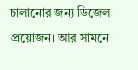চালানোর জন্য ডিজেল প্রয়োজন। আর সামনে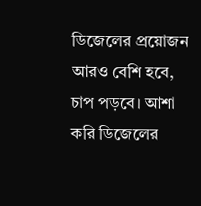ডিজেলের প্রয়োজন আরও বেশি হবে, চাপ পড়বে। আশা করি ডিজেলের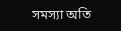সমস্যা অতি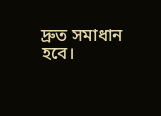দ্রুত সমাধান হবে।